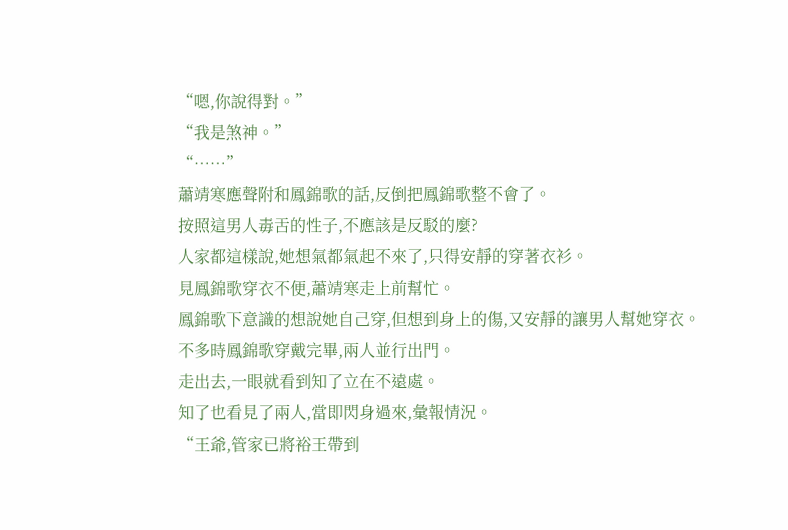“嗯,你說得對。”
“我是煞神。”
“……”
蕭靖寒應聲附和鳳錦歌的話,反倒把鳳錦歌整不會了。
按照這男人毒舌的性子,不應該是反駁的麼?
人家都這樣說,她想氣都氣起不來了,只得安靜的穿著衣衫。
見鳳錦歌穿衣不便,蕭靖寒走上前幫忙。
鳳錦歌下意識的想說她自己穿,但想到身上的傷,又安靜的讓男人幫她穿衣。
不多時鳳錦歌穿戴完畢,兩人並行出門。
走出去,一眼就看到知了立在不遠處。
知了也看見了兩人,當即閃身過來,彙報情況。
“王爺,管家已將裕王帶到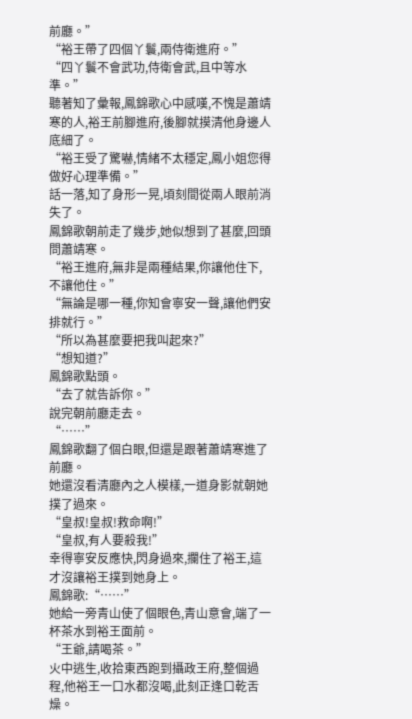前廳。”
“裕王帶了四個丫鬟,兩侍衛進府。”
“四丫鬟不會武功,侍衛會武,且中等水準。”
聽著知了彙報,鳳錦歌心中感嘆,不愧是蕭靖寒的人,裕王前腳進府,後腳就摸清他身邊人底細了。
“裕王受了驚嚇,情緒不太穩定,鳳小姐您得做好心理準備。”
話一落,知了身形一晃,頃刻間從兩人眼前消失了。
鳳錦歌朝前走了幾步,她似想到了甚麼,回頭問蕭靖寒。
“裕王進府,無非是兩種結果,你讓他住下,不讓他住。”
“無論是哪一種,你知會寧安一聲,讓他們安排就行。”
“所以為甚麼要把我叫起來?”
“想知道?”
鳳錦歌點頭。
“去了就告訴你。”
說完朝前廳走去。
“……”
鳳錦歌翻了個白眼,但還是跟著蕭靖寒進了前廳。
她還沒看清廳內之人模樣,一道身影就朝她撲了過來。
“皇叔!皇叔!救命啊!”
“皇叔,有人要殺我!”
幸得寧安反應快,閃身過來,攔住了裕王,這才沒讓裕王撲到她身上。
鳳錦歌:“……”
她給一旁青山使了個眼色,青山意會,端了一杯茶水到裕王面前。
“王爺,請喝茶。”
火中逃生,收拾東西跑到攝政王府,整個過程,他裕王一口水都沒喝,此刻正逢口乾舌燥。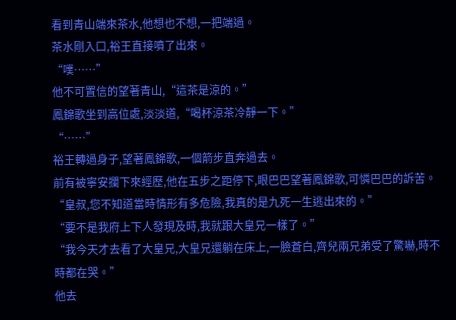看到青山端來茶水,他想也不想,一把端過。
茶水剛入口,裕王直接噴了出來。
“噗……”
他不可置信的望著青山,“這茶是涼的。”
鳳錦歌坐到高位處,淡淡道,“喝杯涼茶冷靜一下。”
“……”
裕王轉過身子,望著鳳錦歌,一個箭步直奔過去。
前有被寧安攔下來經歷,他在五步之距停下,眼巴巴望著鳳錦歌,可憐巴巴的訴苦。
“皇叔,您不知道當時情形有多危險,我真的是九死一生逃出來的。”
“要不是我府上下人發現及時,我就跟大皇兄一樣了。”
“我今天才去看了大皇兄,大皇兄還躺在床上,一臉蒼白,齊兒兩兄弟受了驚嚇,時不時都在哭。”
他去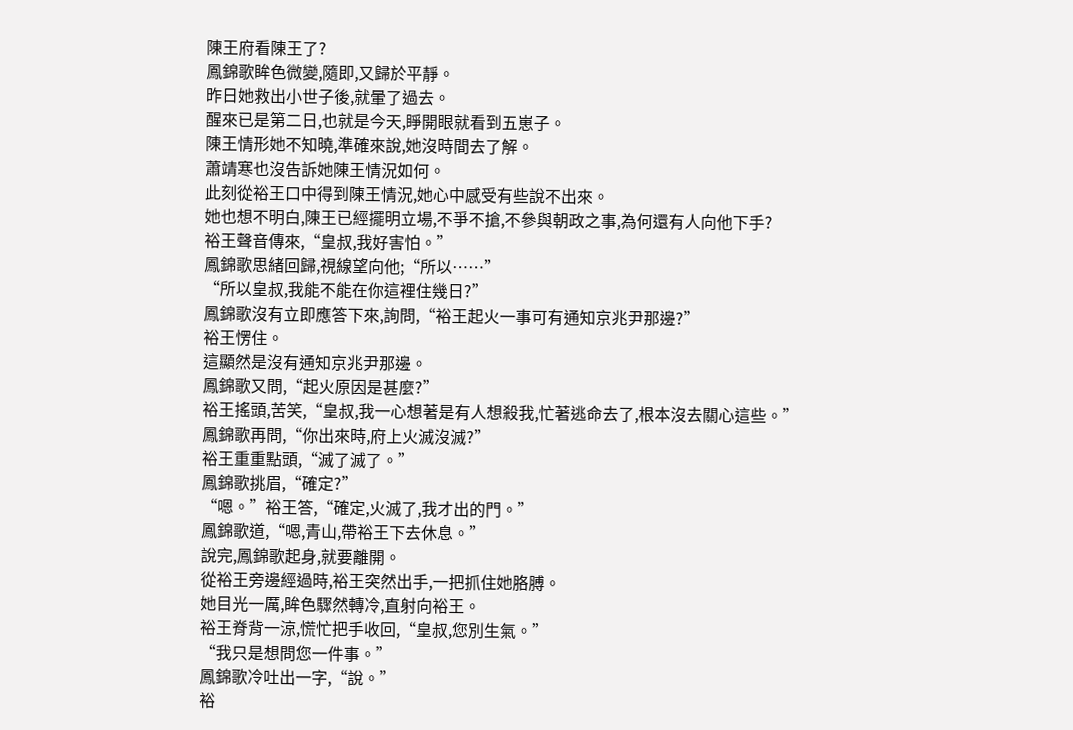陳王府看陳王了?
鳳錦歌眸色微變,隨即,又歸於平靜。
昨日她救出小世子後,就暈了過去。
醒來已是第二日,也就是今天,睜開眼就看到五崽子。
陳王情形她不知曉,準確來說,她沒時間去了解。
蕭靖寒也沒告訴她陳王情況如何。
此刻從裕王口中得到陳王情況,她心中感受有些說不出來。
她也想不明白,陳王已經擺明立場,不爭不搶,不參與朝政之事,為何還有人向他下手?
裕王聲音傳來,“皇叔,我好害怕。”
鳳錦歌思緒回歸,視線望向他;“所以……”
“所以皇叔,我能不能在你這裡住幾日?”
鳳錦歌沒有立即應答下來,詢問,“裕王起火一事可有通知京兆尹那邊?”
裕王愣住。
這顯然是沒有通知京兆尹那邊。
鳳錦歌又問,“起火原因是甚麼?”
裕王搖頭,苦笑,“皇叔,我一心想著是有人想殺我,忙著逃命去了,根本沒去關心這些。”
鳳錦歌再問,“你出來時,府上火滅沒滅?”
裕王重重點頭,“滅了滅了。”
鳳錦歌挑眉,“確定?”
“嗯。”裕王答,“確定,火滅了,我才出的門。”
鳳錦歌道,“嗯,青山,帶裕王下去休息。”
說完,鳳錦歌起身,就要離開。
從裕王旁邊經過時,裕王突然出手,一把抓住她胳膊。
她目光一厲,眸色驟然轉冷,直射向裕王。
裕王脊背一涼,慌忙把手收回,“皇叔,您別生氣。”
“我只是想問您一件事。”
鳳錦歌冷吐出一字,“說。”
裕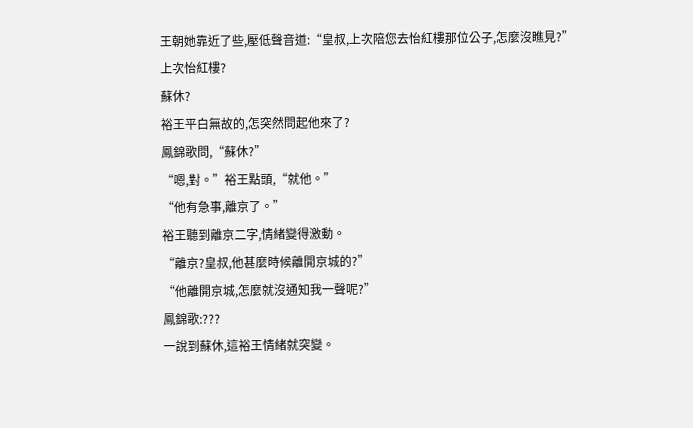王朝她靠近了些,壓低聲音道:“皇叔,上次陪您去怡紅樓那位公子,怎麼沒瞧見?”
上次怡紅樓?
蘇休?
裕王平白無故的,怎突然問起他來了?
鳳錦歌問,“蘇休?”
“嗯,對。”裕王點頭,“就他。”
“他有急事,離京了。”
裕王聽到離京二字,情緒變得激動。
“離京?皇叔,他甚麼時候離開京城的?”
“他離開京城,怎麼就沒通知我一聲呢?”
鳳錦歌:???
一說到蘇休,這裕王情緒就突變。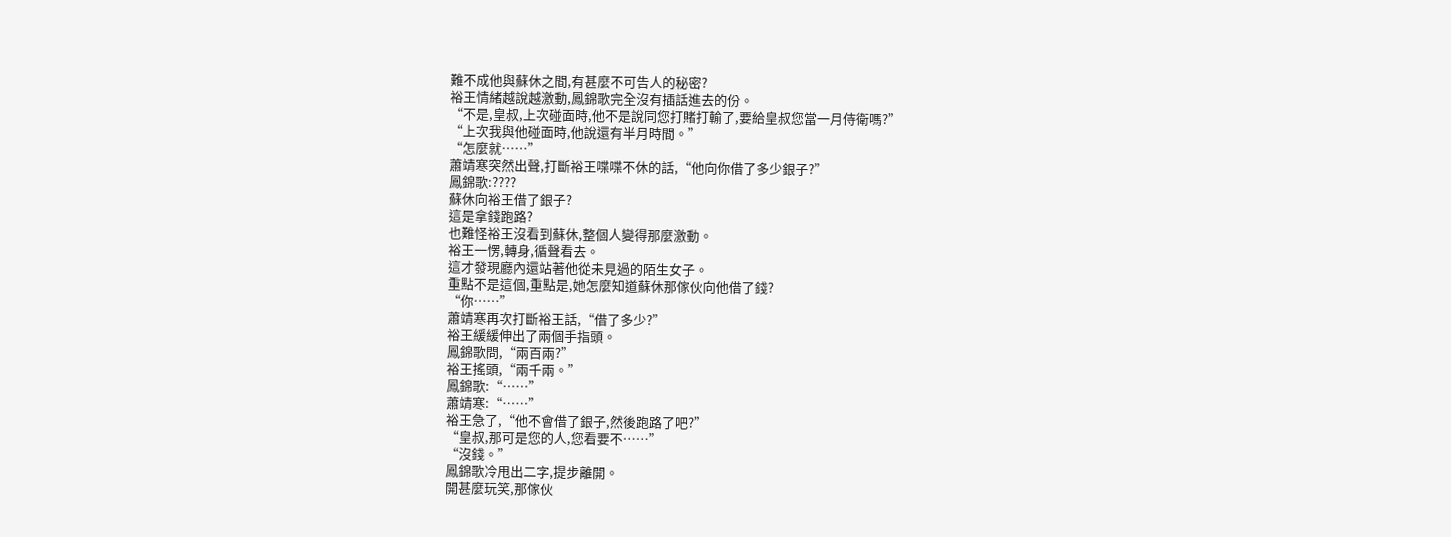難不成他與蘇休之間,有甚麼不可告人的秘密?
裕王情緒越說越激動,鳳錦歌完全沒有插話進去的份。
“不是,皇叔,上次碰面時,他不是說同您打賭打輸了,要給皇叔您當一月侍衛嗎?”
“上次我與他碰面時,他說還有半月時間。”
“怎麼就……”
蕭靖寒突然出聲,打斷裕王喋喋不休的話,“他向你借了多少銀子?”
鳳錦歌:????
蘇休向裕王借了銀子?
這是拿錢跑路?
也難怪裕王沒看到蘇休,整個人變得那麼激動。
裕王一愣,轉身,循聲看去。
這才發現廳內還站著他從未見過的陌生女子。
重點不是這個,重點是,她怎麼知道蘇休那傢伙向他借了錢?
“你……”
蕭靖寒再次打斷裕王話,“借了多少?”
裕王緩緩伸出了兩個手指頭。
鳳錦歌問,“兩百兩?”
裕王搖頭,“兩千兩。”
鳳錦歌:“……”
蕭靖寒:“……”
裕王急了,“他不會借了銀子,然後跑路了吧?”
“皇叔,那可是您的人,您看要不……”
“沒錢。”
鳳錦歌冷甩出二字,提步離開。
開甚麼玩笑,那傢伙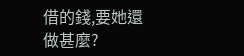借的錢,要她還做甚麼?